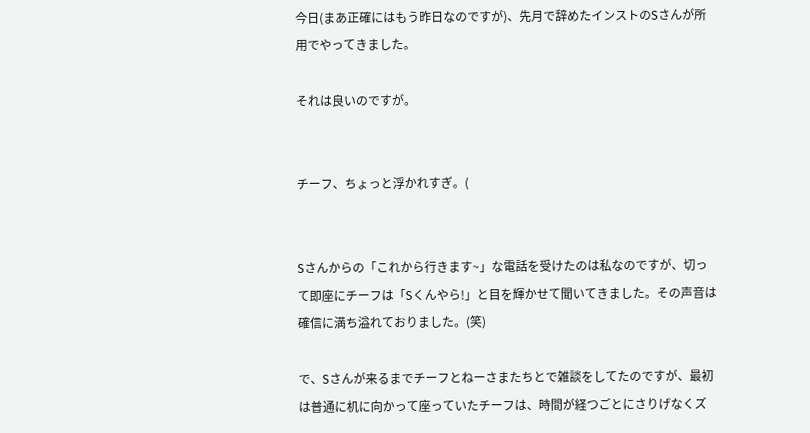今日(まあ正確にはもう昨日なのですが)、先月で辞めたインストのSさんが所用でやってきました。

それは良いのですが。


チーフ、ちょっと浮かれすぎ。(


Sさんからの「これから行きます~」な電話を受けたのは私なのですが、切って即座にチーフは「Sくんやら!」と目を輝かせて聞いてきました。その声音は確信に満ち溢れておりました。(笑)

で、Sさんが来るまでチーフとねーさまたちとで雑談をしてたのですが、最初は普通に机に向かって座っていたチーフは、時間が経つごとにさりげなくズ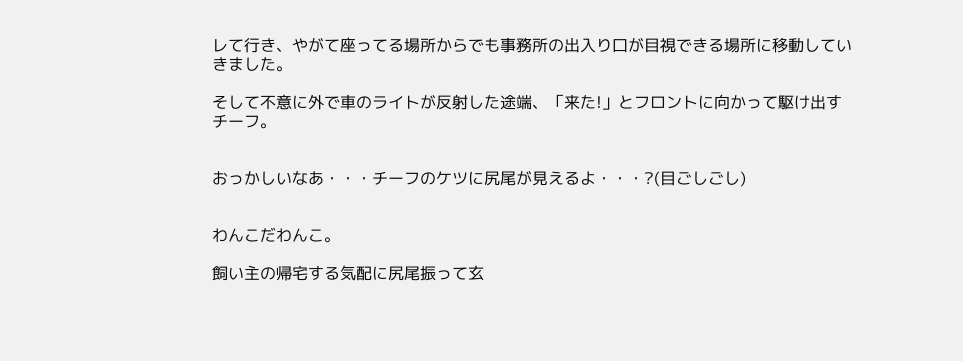レて行き、やがて座ってる場所からでも事務所の出入り口が目視できる場所に移動していきました。

そして不意に外で車のライトが反射した途端、「来た!」とフロントに向かって駆け出すチーフ。


おっかしいなあ・・・チーフのケツに尻尾が見えるよ・・・?(目ごしごし)


わんこだわんこ。

飼い主の帰宅する気配に尻尾振って玄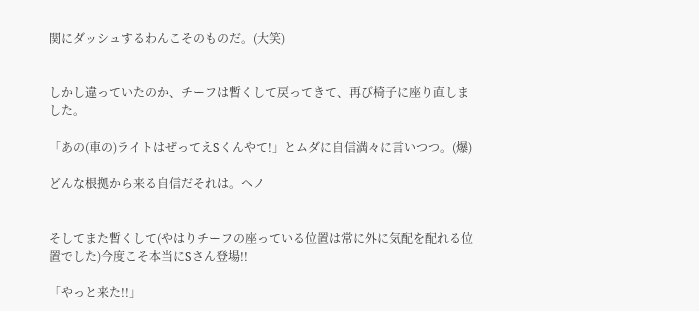関にダッシュするわんこそのものだ。(大笑)


しかし違っていたのか、チーフは暫くして戻ってきて、再び椅子に座り直しました。

「あの(車の)ライトはぜってえSくんやて!」とムダに自信満々に言いつつ。(爆)

どんな根拠から来る自信だそれは。ヘノ


そしてまた暫くして(やはりチーフの座っている位置は常に外に気配を配れる位置でした)今度こそ本当にSさん登場!!

「やっと来た!!」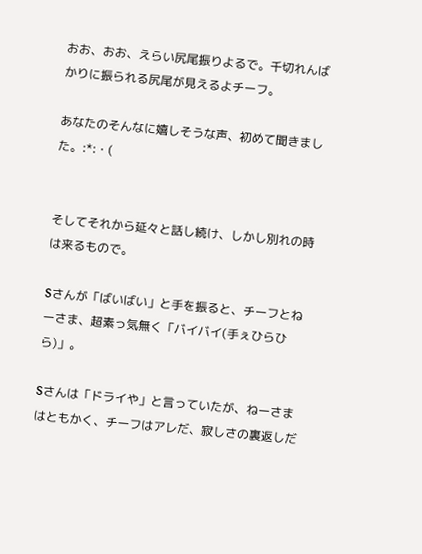おお、おお、えらい尻尾振りよるで。千切れんばかりに振られる尻尾が見えるよチーフ。

あなたのそんなに嬉しそうな声、初めて聞きました。:*:・(


そしてそれから延々と話し続け、しかし別れの時は来るもので。

Sさんが「ばいばい」と手を振ると、チーフとねーさま、超素っ気無く「バイバイ(手ぇひらひら)」。

Sさんは「ドライや」と言っていたが、ねーさまはともかく、チーフはアレだ、寂しさの裏返しだ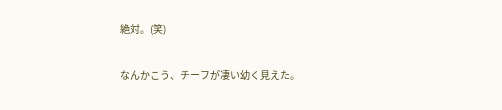絶対。(笑)

なんかこう、チーフが凄い幼く見えた。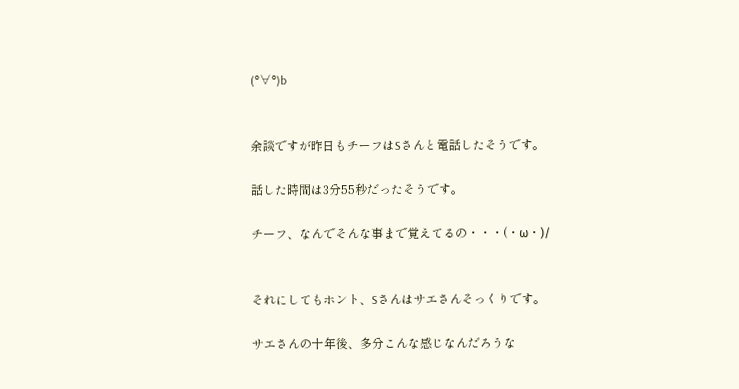(°∀°)b


余談ですが昨日もチーフはSさんと電話したそうです。

話した時間は3分55秒だったそうです。

チーフ、なんでそんな事まで覚えてるの・・・(・ω・)/


それにしてもホント、Sさんはサエさんそっくりです。

サエさんの十年後、多分こんな感じなんだろうな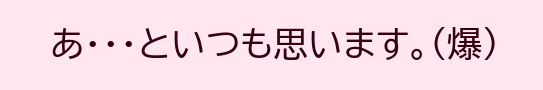あ・・・といつも思います。(爆)